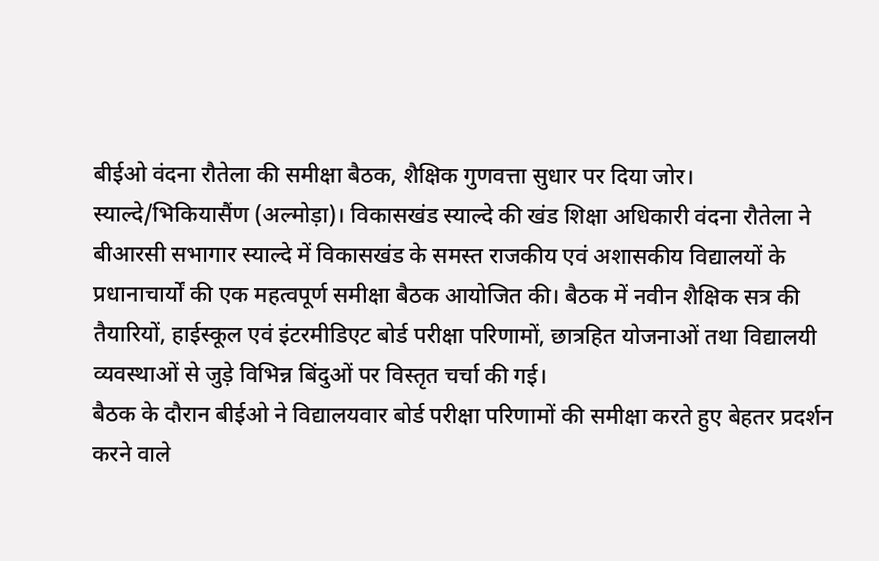बीईओ वंदना रौतेला की समीक्षा बैठक, शैक्षिक गुणवत्ता सुधार पर दिया जोर।
स्याल्दे/भिकियासैंण (अल्मोड़ा)। विकासखंड स्याल्दे की खंड शिक्षा अधिकारी वंदना रौतेला ने बीआरसी सभागार स्याल्दे में विकासखंड के समस्त राजकीय एवं अशासकीय विद्यालयों के प्रधानाचार्यों की एक महत्वपूर्ण समीक्षा बैठक आयोजित की। बैठक में नवीन शैक्षिक सत्र की तैयारियों, हाईस्कूल एवं इंटरमीडिएट बोर्ड परीक्षा परिणामों, छात्रहित योजनाओं तथा विद्यालयी व्यवस्थाओं से जुड़े विभिन्न बिंदुओं पर विस्तृत चर्चा की गई।
बैठक के दौरान बीईओ ने विद्यालयवार बोर्ड परीक्षा परिणामों की समीक्षा करते हुए बेहतर प्रदर्शन करने वाले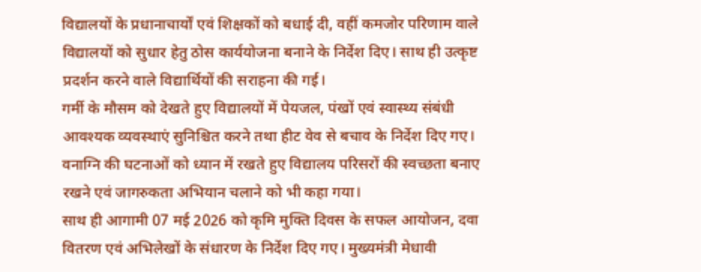विद्यालयों के प्रधानाचार्यों एवं शिक्षकों को बधाई दी, वहीं कमजोर परिणाम वाले विद्यालयों को सुधार हेतु ठोस कार्ययोजना बनाने के निर्देश दिए। साथ ही उत्कृष्ट प्रदर्शन करने वाले विद्यार्थियों की सराहना की गई।
गर्मी के मौसम को देखते हुए विद्यालयों में पेयजल, पंखों एवं स्वास्थ्य संबंधी आवश्यक व्यवस्थाएं सुनिश्चित करने तथा हीट वेव से बचाव के निर्देश दिए गए। वनाग्नि की घटनाओं को ध्यान में रखते हुए विद्यालय परिसरों की स्वच्छता बनाए रखने एवं जागरुकता अभियान चलाने को भी कहा गया।
साथ ही आगामी 07 मई 2026 को कृमि मुक्ति दिवस के सफल आयोजन, दवा वितरण एवं अभिलेखों के संधारण के निर्देश दिए गए। मुख्यमंत्री मेधावी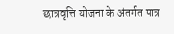छात्रवृत्ति योजना के अंतर्गत पात्र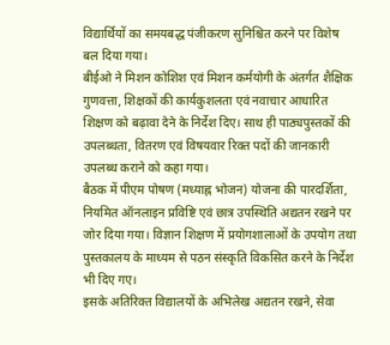विद्यार्थियों का समयबद्ध पंजीकरण सुनिश्चित करने पर विशेष बल दिया गया।
बीईओ ने मिशन कोशिश एवं मिशन कर्मयोगी के अंतर्गत शैक्षिक गुणवत्ता, शिक्षकों की कार्यकुशलता एवं नवाचार आधारित शिक्षण को बढ़ावा देने के निर्देश दिए। साथ ही पाठ्यपुस्तकों की उपलब्धता, वितरण एवं विषयवार रिक्त पदों की जानकारी उपलब्ध कराने को कहा गया।
बैठक में पीएम पोषण (मध्याह्न भोजन) योजना की पारदर्शिता, नियमित ऑनलाइन प्रविष्टि एवं छात्र उपस्थिति अद्यतन रखने पर जोर दिया गया। विज्ञान शिक्षण में प्रयोगशालाओं के उपयोग तथा पुस्तकालय के माध्यम से पठन संस्कृति विकसित करने के निर्देश भी दिए गए।
इसके अतिरिक्त विद्यालयों के अभिलेख अद्यतन रखने, सेवा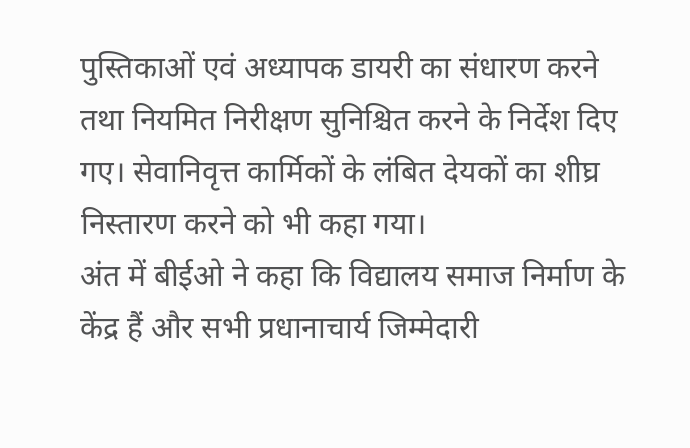पुस्तिकाओं एवं अध्यापक डायरी का संधारण करने तथा नियमित निरीक्षण सुनिश्चित करने के निर्देश दिए गए। सेवानिवृत्त कार्मिकों के लंबित देयकों का शीघ्र निस्तारण करने को भी कहा गया।
अंत में बीईओ ने कहा कि विद्यालय समाज निर्माण के केंद्र हैं और सभी प्रधानाचार्य जिम्मेदारी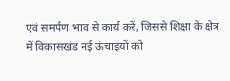एवं समर्पण भाव से कार्य करें, जिससे शिक्षा के क्षेत्र में विकासखंड नई ऊंचाइयों को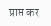प्राप्त कर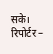सके।
रिपोर्टर –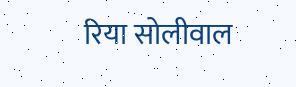रिया सोलीवाल